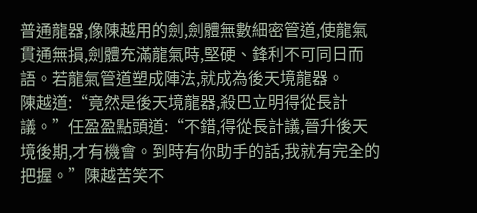普通龍器,像陳越用的劍,劍體無數細密管道,使龍氣貫通無損,劍體充滿龍氣時,堅硬、鋒利不可同日而語。若龍氣管道塑成陣法,就成為後天境龍器。
陳越道:“竟然是後天境龍器,殺巴立明得從長計議。”任盈盈點頭道:“不錯,得從長計議,晉升後天境後期,才有機會。到時有你助手的話,我就有完全的把握。”陳越苦笑不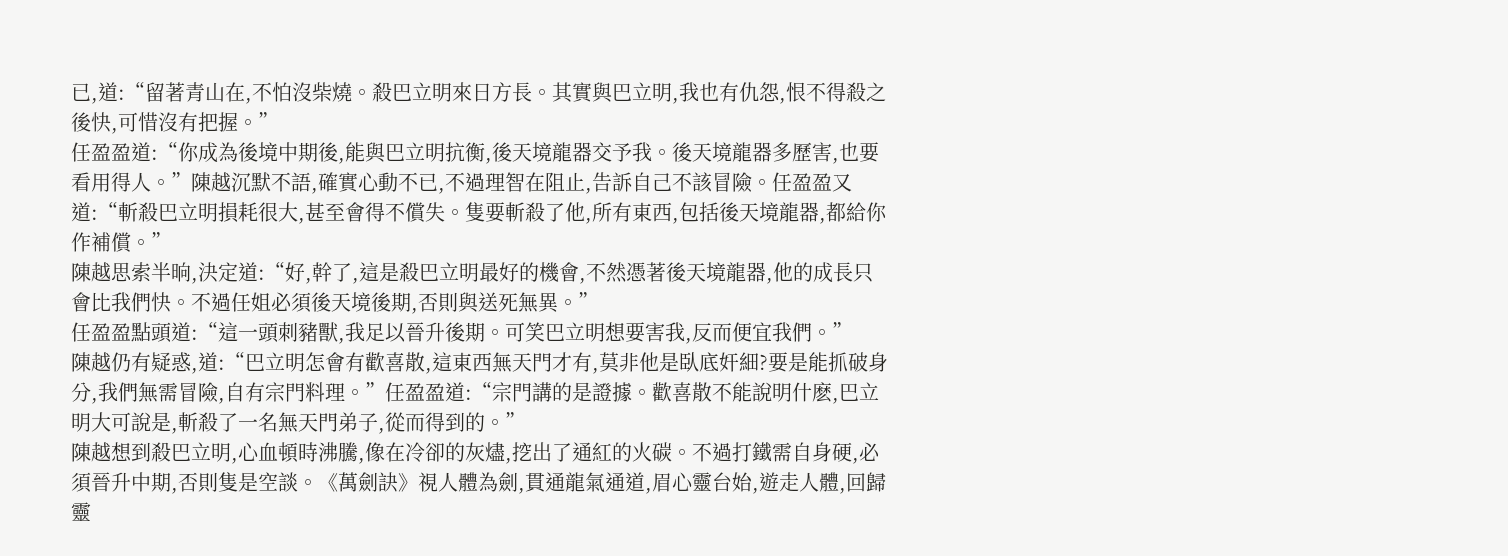已,道:“留著青山在,不怕沒柴燒。殺巴立明來日方長。其實與巴立明,我也有仇怨,恨不得殺之後快,可惜沒有把握。”
任盈盈道:“你成為後境中期後,能與巴立明抗衡,後天境龍器交予我。後天境龍器多歷害,也要看用得人。”陳越沉默不語,確實心動不已,不過理智在阻止,告訴自己不該冒險。任盈盈又道:“斬殺巴立明損耗很大,甚至會得不償失。隻要斬殺了他,所有東西,包括後天境龍器,都給你作補償。”
陳越思索半晌,決定道:“好,幹了,這是殺巴立明最好的機會,不然憑著後天境龍器,他的成長只會比我們快。不過任姐必須後天境後期,否則與送死無異。”
任盈盈點頭道:“這一頭刺豬獸,我足以晉升後期。可笑巴立明想要害我,反而便宜我們。”
陳越仍有疑惑,道:“巴立明怎會有歡喜散,這東西無天門才有,莫非他是臥底奸細?要是能抓破身分,我們無需冒險,自有宗門料理。”任盈盈道:“宗門講的是證據。歡喜散不能說明什麽,巴立明大可說是,斬殺了一名無天門弟子,從而得到的。”
陳越想到殺巴立明,心血頓時沸騰,像在冷卻的灰燼,挖出了通紅的火碳。不過打鐵需自身硬,必須晉升中期,否則隻是空談。《萬劍訣》視人體為劍,貫通龍氣通道,眉心靈台始,遊走人體,回歸靈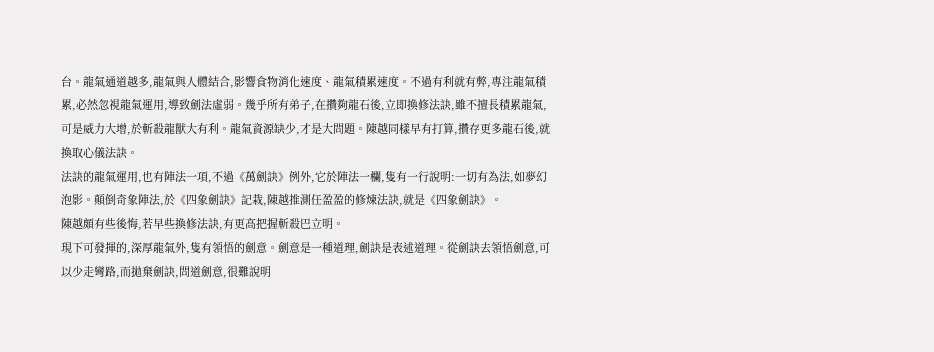台。龍氣通道越多,龍氣與人體結合,影響食物消化速度、龍氣積累速度。不過有利就有弊,專注龍氣積累,必然忽視龍氣運用,導致劍法虛弱。幾乎所有弟子,在攢夠龍石後,立即換修法訣,雖不擅長積累龍氣,可是威力大增,於斬殺龍獸大有利。龍氣資源缺少,才是大問題。陳越同樣早有打算,攢存更多龍石後,就換取心儀法訣。
法訣的龍氣運用,也有陣法一項,不過《萬劍訣》例外,它於陣法一欄,隻有一行說明:一切有為法,如夢幻泡影。顛倒奇象陣法,於《四象劍訣》記栽,陳越推測任盈盈的修煉法訣,就是《四象劍訣》。
陳越頗有些後悔,若早些換修法訣,有更高把握斬殺巴立明。
現下可發揮的,深厚龍氣外,隻有領悟的劍意。劍意是一種道理,劍訣是表述道理。從劍訣去領悟劍意,可以少走彎路,而拋棄劍訣,問道劍意,很難說明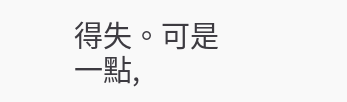得失。可是一點,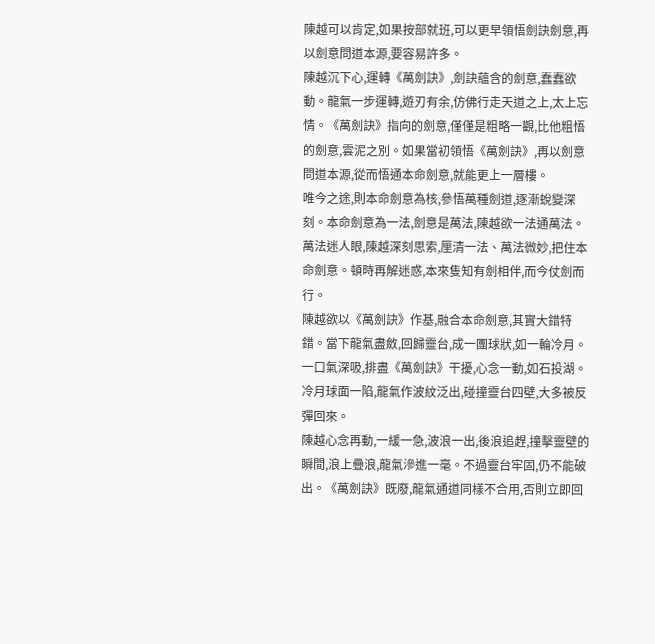陳越可以肯定,如果按部就班,可以更早領悟劍訣劍意,再以劍意問道本源,要容易許多。
陳越沉下心,運轉《萬劍訣》,劍訣蘊含的劍意,蠢蠢欲動。龍氣一步運轉,遊刃有余,仿佛行走天道之上,太上忘情。《萬劍訣》指向的劍意,僅僅是粗略一觀,比他粗悟的劍意,雲泥之別。如果當初領悟《萬劍訣》,再以劍意問道本源,從而悟通本命劍意,就能更上一層樓。
唯今之途,則本命劍意為核,參悟萬種劍道,逐漸蛻變深刻。本命劍意為一法,劍意是萬法,陳越欲一法通萬法。
萬法迷人眼,陳越深刻思索,厘清一法、萬法微妙,把住本命劍意。頓時再解迷惑,本來隻知有劍相伴,而今仗劍而行。
陳越欲以《萬劍訣》作基,融合本命劍意,其實大錯特錯。當下龍氣盡斂,回歸靈台,成一團球狀,如一輪冷月。一口氣深吸,排盡《萬劍訣》干擾,心念一動,如石投湖。冷月球面一陷,龍氣作波紋泛出,碰撞靈台四壁,大多被反彈回來。
陳越心念再動,一緩一急,波浪一出,後浪追趕,撞擊靈壁的瞬間,浪上疊浪,龍氣滲進一毫。不過靈台牢固,仍不能破出。《萬劍訣》既廢,龍氣通道同樣不合用,否則立即回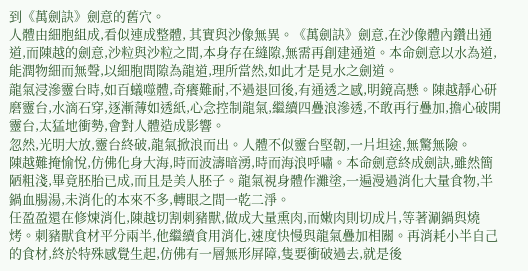到《萬劍訣》劍意的舊穴。
人體由細胞組成,看似連成整體, 其實與沙像無異。《萬劍訣》劍意,在沙像體內鑽出通道,而陳越的劍意,沙粒與沙粒之間,本身存在縫隙,無需再創建通道。本命劍意以水為道,能潤物細而無聲,以細胞間隙為龍道,理所當然,如此才是見水之劍道。
龍氣浸滲靈台時,如百蟻噬體,奇癢難耐,不過退回後,有通透之感,明鏡高懸。陳越靜心研磨靈台,水滴石穿,逐漸薄如透紙,心念控制龍氣,繼續四疊浪滲透,不敢再行疊加,擔心破開靈台,太猛地衝勢,會對人體造成影響。
忽然,光明大放,靈台終破,龍氣掀浪而出。人體不似靈台堅韌,一片坦途,無驚無險。
陳越難掩愉悅,仿佛化身大海,時而波濤暗湧,時而海浪呼嘯。本命劍意終成劍訣,雖然簡陋粗淺,畢竟胚胎已成,而且是美人胚子。龍氣視身體作灘塗,一遍漫過消化大量食物,半鍋血腸湯,未消化的本來不多,轉眼之間一乾二淨。
任盈盈還在修煉消化,陳越切割刺豬獸,做成大量熏肉,而嫩肉則切成片,等著涮鍋與燒烤。刺豬獸食材平分兩半,他繼續食用消化,速度快慢與龍氣疊加相關。再消耗小半自己的食材,終於特殊感覺生起,仿佛有一層無形屏障,隻要衝破過去,就是後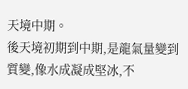天境中期。
後天境初期到中期,是龍氣量變到質變,像水成凝成堅冰,不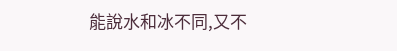能說水和冰不同,又不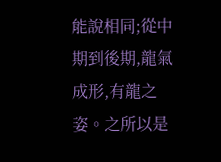能說相同;從中期到後期,龍氣成形,有龍之姿。之所以是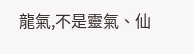龍氣,不是靈氣、仙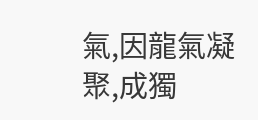氣,因龍氣凝聚,成獨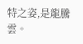特之姿,是龍騰雲。